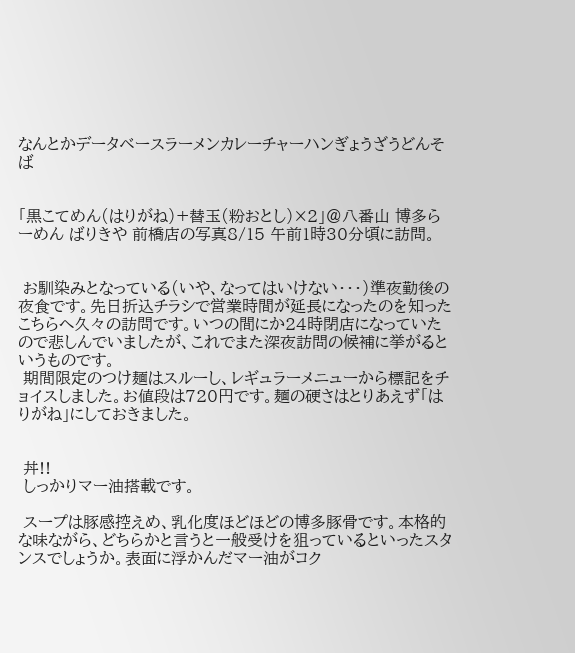なんとかデータベースラーメンカレーチャーハンぎょうざうどんそば


「黒こてめん(はりがね)+替玉(粉おとし)×2」@八番山 博多らーめん ばりきや 前橋店の写真8/15 午前1時30分頃に訪問。


 お馴染みとなっている(いや、なってはいけない・・・)準夜勤後の夜食です。先日折込チラシで営業時間が延長になったのを知ったこちらへ久々の訪問です。いつの間にか24時閉店になっていたので悲しんでいましたが、これでまた深夜訪問の候補に挙がるというものです。
 期間限定のつけ麺はスルーし、レギュラーメニューから標記をチョイスしました。お値段は720円です。麺の硬さはとりあえず「はりがね」にしておきました。


 丼!!
 しっかりマー油搭載です。

 スープは豚感控えめ、乳化度ほどほどの博多豚骨です。本格的な味ながら、どちらかと言うと一般受けを狙っているといったスタンスでしょうか。表面に浮かんだマー油がコク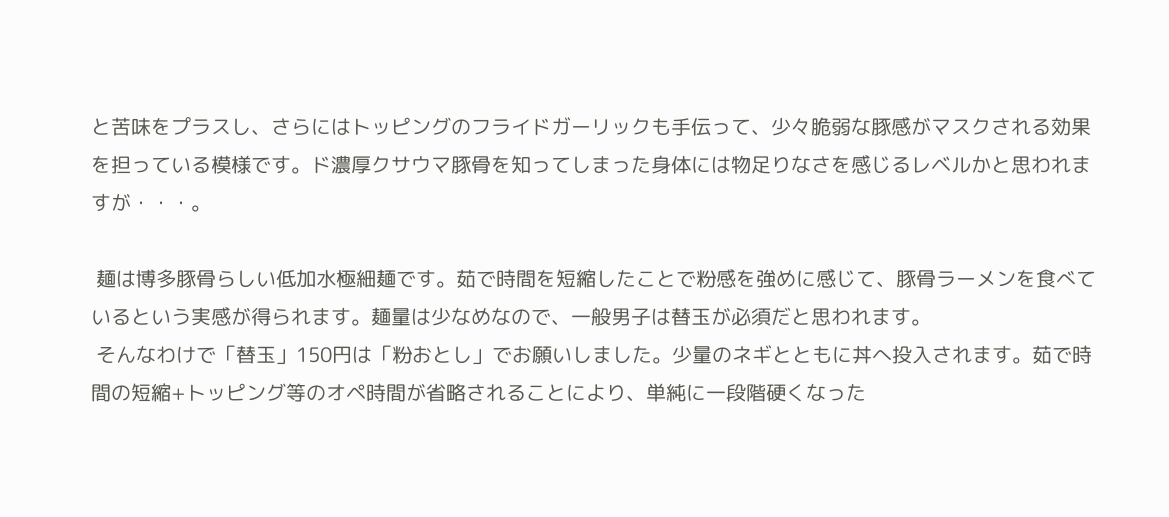と苦味をプラスし、さらにはトッピングのフライドガーリックも手伝って、少々脆弱な豚感がマスクされる効果を担っている模様です。ド濃厚クサウマ豚骨を知ってしまった身体には物足りなさを感じるレベルかと思われますが・・・。

 麺は博多豚骨らしい低加水極細麺です。茹で時間を短縮したことで粉感を強めに感じて、豚骨ラーメンを食べているという実感が得られます。麺量は少なめなので、一般男子は替玉が必須だと思われます。
 そんなわけで「替玉」150円は「粉おとし」でお願いしました。少量のネギとともに丼へ投入されます。茹で時間の短縮+トッピング等のオペ時間が省略されることにより、単純に一段階硬くなった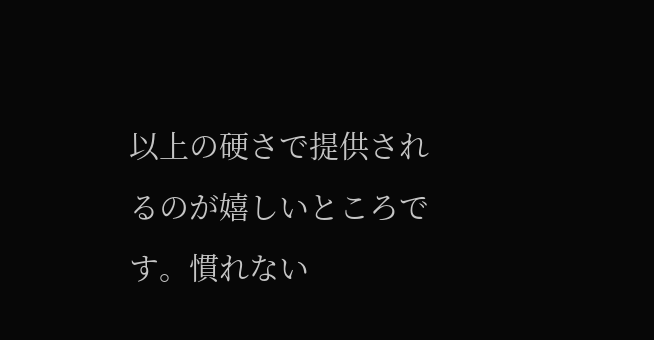以上の硬さで提供されるのが嬉しいところです。慣れない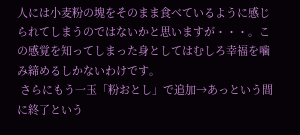人には小麦粉の塊をそのまま食べているように感じられてしまうのではないかと思いますが・・・。この感覚を知ってしまった身としてはむしろ幸福を噛み締めるしかないわけです。
 さらにもう一玉「粉おとし」で追加→あっという間に終了という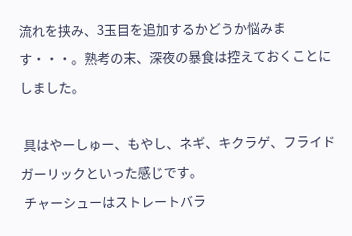流れを挟み、3玉目を追加するかどうか悩みます・・・。熟考の末、深夜の暴食は控えておくことにしました。

 具はやーしゅー、もやし、ネギ、キクラゲ、フライドガーリックといった感じです。
 チャーシューはストレートバラ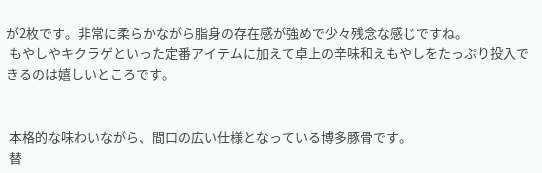が2枚です。非常に柔らかながら脂身の存在感が強めで少々残念な感じですね。
 もやしやキクラゲといった定番アイテムに加えて卓上の辛味和えもやしをたっぷり投入できるのは嬉しいところです。


 本格的な味わいながら、間口の広い仕様となっている博多豚骨です。
 替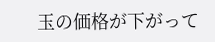玉の価格が下がって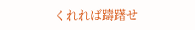くれれば躊躇せ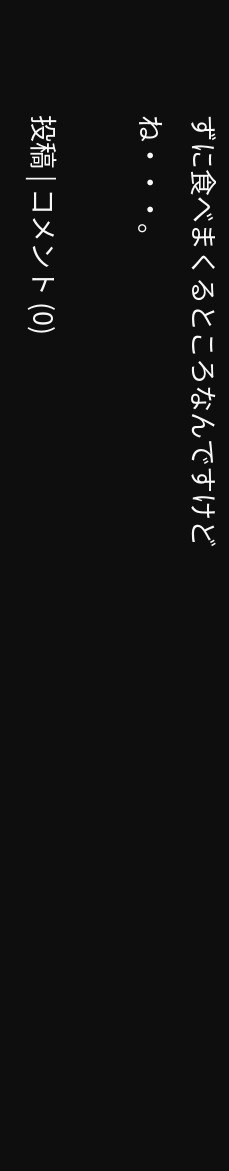ずに食べまくるところなんですけどね・・・。

投稿 | コメント (0)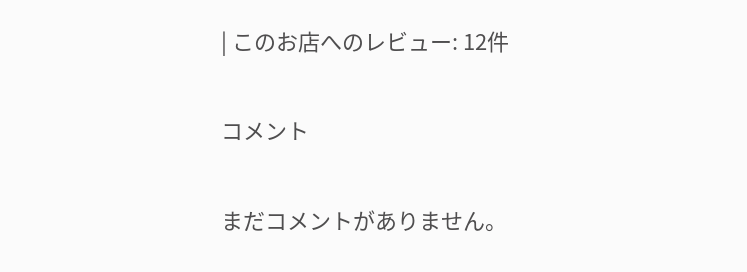| このお店へのレビュー: 12件

コメント

まだコメントがありません。